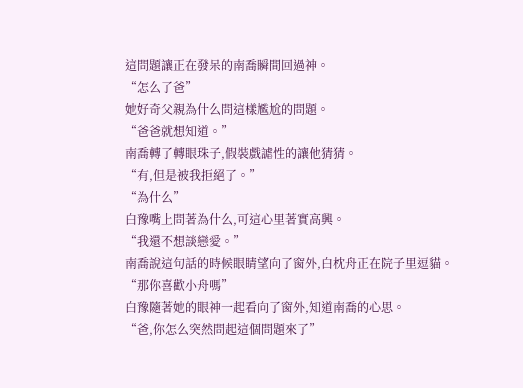這問題讓正在發呆的南喬瞬間回過神。
“怎么了爸”
她好奇父親為什么問這樣尷尬的問題。
“爸爸就想知道。”
南喬轉了轉眼珠子,假裝戲謔性的讓他猜猜。
“有,但是被我拒絕了。”
“為什么”
白豫嘴上問著為什么,可這心里著實高興。
“我還不想談戀愛。”
南喬說這句話的時候眼睛望向了窗外,白枕舟正在院子里逗貓。
“那你喜歡小舟嗎”
白豫隨著她的眼神一起看向了窗外,知道南喬的心思。
“爸,你怎么突然問起這個問題來了”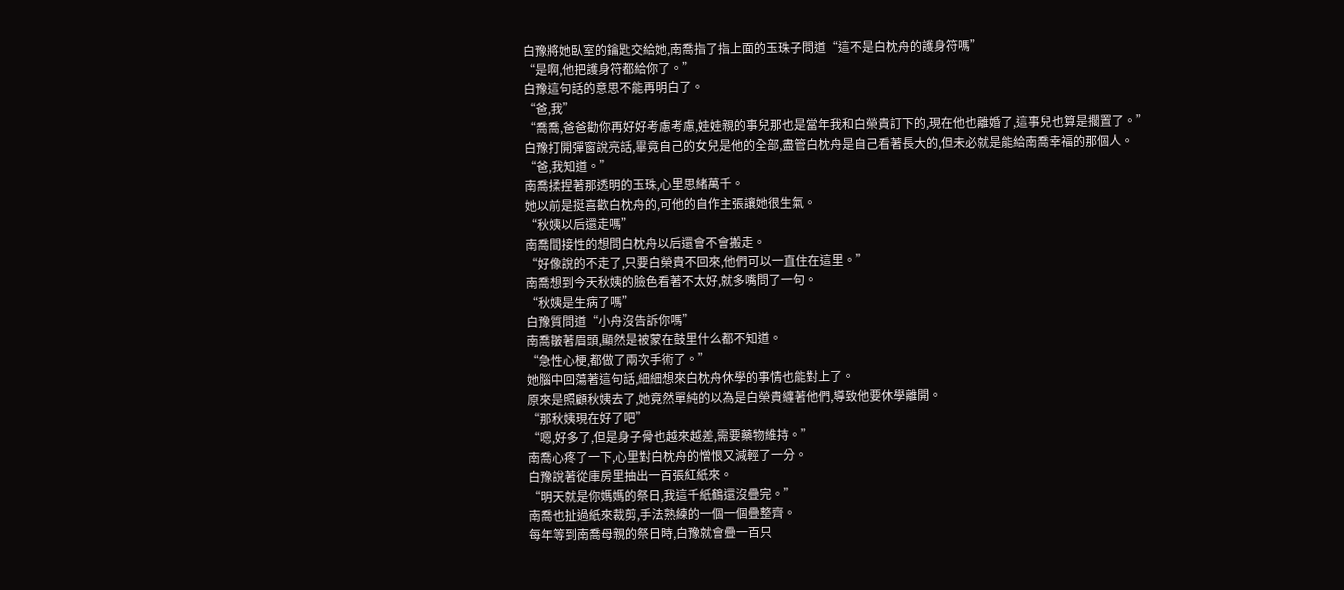白豫將她臥室的鑰匙交給她,南喬指了指上面的玉珠子問道“這不是白枕舟的護身符嗎”
“是啊,他把護身符都給你了。”
白豫這句話的意思不能再明白了。
“爸,我”
“喬喬,爸爸勸你再好好考慮考慮,娃娃親的事兒那也是當年我和白榮貴訂下的,現在他也離婚了,這事兒也算是擱置了。”
白豫打開彈窗說亮話,畢竟自己的女兒是他的全部,盡管白枕舟是自己看著長大的,但未必就是能給南喬幸福的那個人。
“爸,我知道。”
南喬揉捏著那透明的玉珠,心里思緒萬千。
她以前是挺喜歡白枕舟的,可他的自作主張讓她很生氣。
“秋姨以后還走嗎”
南喬間接性的想問白枕舟以后還會不會搬走。
“好像說的不走了,只要白榮貴不回來,他們可以一直住在這里。”
南喬想到今天秋姨的臉色看著不太好,就多嘴問了一句。
“秋姨是生病了嗎”
白豫質問道“小舟沒告訴你嗎”
南喬皺著眉頭,顯然是被蒙在鼓里什么都不知道。
“急性心梗,都做了兩次手術了。”
她腦中回蕩著這句話,細細想來白枕舟休學的事情也能對上了。
原來是照顧秋姨去了,她竟然單純的以為是白榮貴纏著他們,導致他要休學離開。
“那秋姨現在好了吧”
“嗯,好多了,但是身子骨也越來越差,需要藥物維持。”
南喬心疼了一下,心里對白枕舟的憎恨又減輕了一分。
白豫說著從庫房里抽出一百張紅紙來。
“明天就是你媽媽的祭日,我這千紙鶴還沒疊完。”
南喬也扯過紙來裁剪,手法熟練的一個一個疊整齊。
每年等到南喬母親的祭日時,白豫就會疊一百只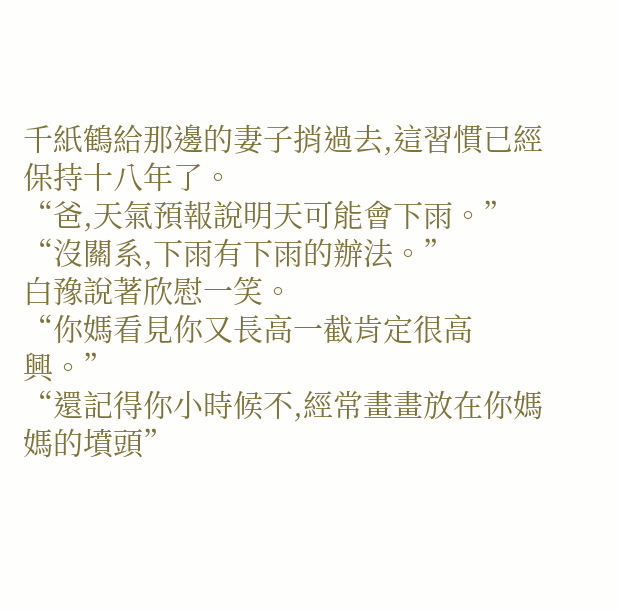千紙鶴給那邊的妻子捎過去,這習慣已經保持十八年了。
“爸,天氣預報說明天可能會下雨。”
“沒關系,下雨有下雨的辦法。”
白豫說著欣慰一笑。
“你媽看見你又長高一截肯定很高興。”
“還記得你小時候不,經常畫畫放在你媽媽的墳頭”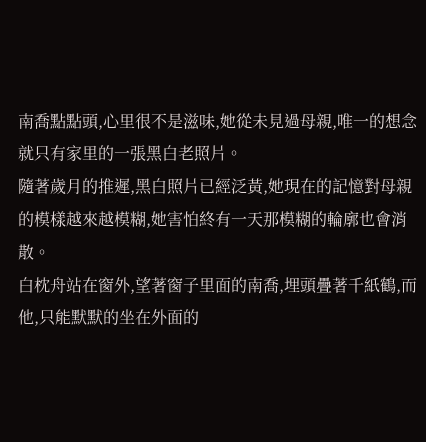南喬點點頭,心里很不是滋味,她從未見過母親,唯一的想念就只有家里的一張黑白老照片。
隨著歲月的推遲,黑白照片已經泛黃,她現在的記憶對母親的模樣越來越模糊,她害怕終有一天那模糊的輪廓也會消散。
白枕舟站在窗外,望著窗子里面的南喬,埋頭疊著千紙鶴,而他,只能默默的坐在外面的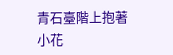青石臺階上抱著小花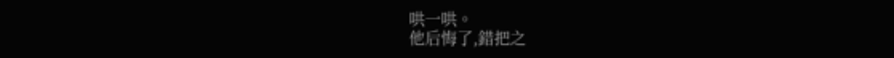哄一哄。
他后悔了,錯把之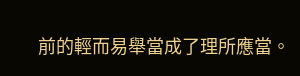前的輕而易舉當成了理所應當。